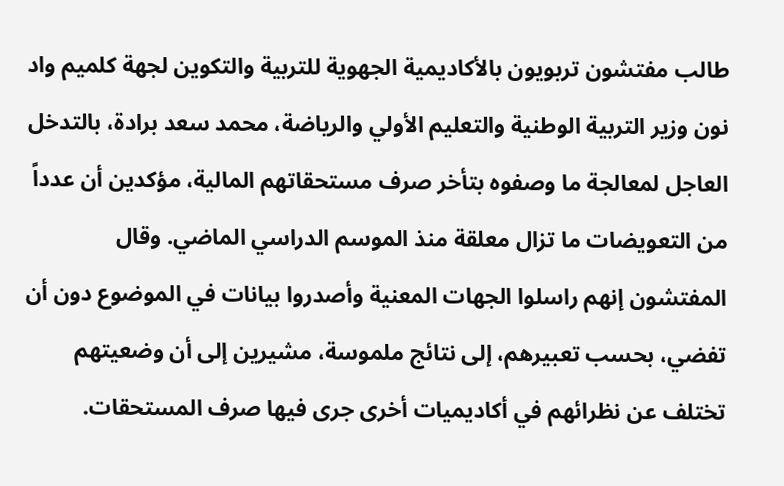طالب مفتشون تربويون بالأكاديمية الجهوية للتربية والتكوين لجهة كلميم واد نون وزير التربية الوطنية والتعليم الأولي والرياضة، محمد سعد برادة، بالتدخل العاجل لمعالجة ما وصفوه بتأخر صرف مستحقاتهم المالية، مؤكدين أن عدداً من التعويضات ما تزال معلقة منذ الموسم الدراسي الماضي. وقال المفتشون إنهم راسلوا الجهات المعنية وأصدروا بيانات في الموضوع دون أن تفضي، بحسب تعبيرهم، إلى نتائج ملموسة، مشيرين إلى أن وضعيتهم تختلف عن نظرائهم في أكاديميات أخرى جرى فيها صرف المستحقات.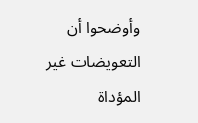وأوضحوا أن التعويضات غير المؤداة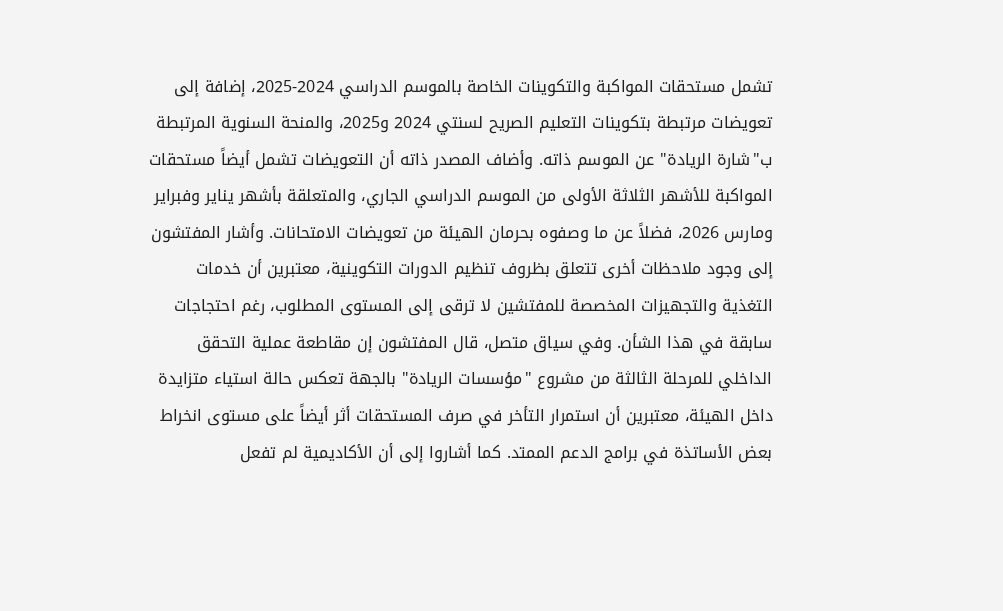تشمل مستحقات المواكبة والتكوينات الخاصة بالموسم الدراسي 2024-2025، إضافة إلى تعويضات مرتبطة بتكوينات التعليم الصريح لسنتي 2024 و2025، والمنحة السنوية المرتبطة ب"شارة الريادة" عن الموسم ذاته. وأضاف المصدر ذاته أن التعويضات تشمل أيضاً مستحقات المواكبة للأشهر الثلاثة الأولى من الموسم الدراسي الجاري، والمتعلقة بأشهر يناير وفبراير ومارس 2026، فضلاً عن ما وصفوه بحرمان الهيئة من تعويضات الامتحانات. وأشار المفتشون إلى وجود ملاحظات أخرى تتعلق بظروف تنظيم الدورات التكوينية، معتبرين أن خدمات التغذية والتجهيزات المخصصة للمفتشين لا ترقى إلى المستوى المطلوب، رغم احتجاجات سابقة في هذا الشأن. وفي سياق متصل، قال المفتشون إن مقاطعة عملية التحقق الداخلي للمرحلة الثالثة من مشروع "مؤسسات الريادة" بالجهة تعكس حالة استياء متزايدة داخل الهيئة، معتبرين أن استمرار التأخر في صرف المستحقات أثر أيضاً على مستوى انخراط بعض الأساتذة في برامج الدعم الممتد. كما أشاروا إلى أن الأكاديمية لم تفعل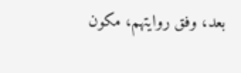بعد، وفق روايتهم، مكون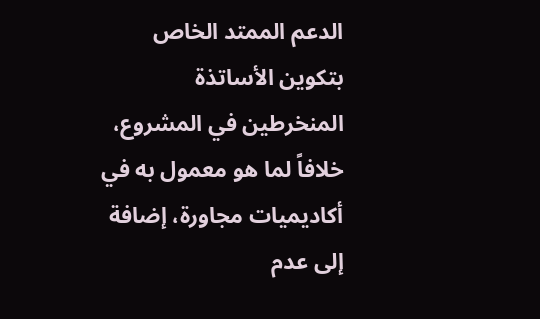الدعم الممتد الخاص بتكوين الأساتذة المنخرطين في المشروع، خلافاً لما هو معمول به في أكاديميات مجاورة، إضافة إلى عدم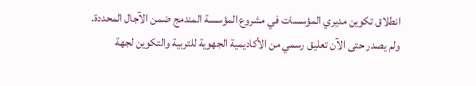انطلاق تكوين مديري المؤسسات في مشروع المؤسسة المندمج ضمن الآجال المحددة. ولم يصدر حتى الآن تعليق رسمي من الأكاديمية الجهوية للتربية والتكوين لجهة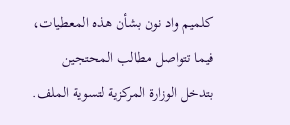كلميم واد نون بشأن هذه المعطيات، فيما تتواصل مطالب المحتجين بتدخل الوزارة المركزية لتسوية الملف.